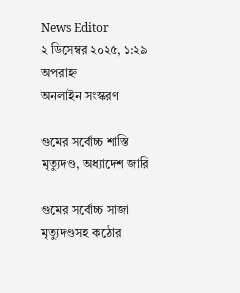News Editor
২ ডিসেম্বর ২০২৫, ১:২৯ অপরাহ্ন
অনলাইন সংস্করণ

গুমের সর্বোচ্চ শাস্তি মৃত্যুদণ্ড, অধ্যাদেশ জারি

গুমের সর্বোচ্চ সাজা মৃত্যুদণ্ডসহ কঠোর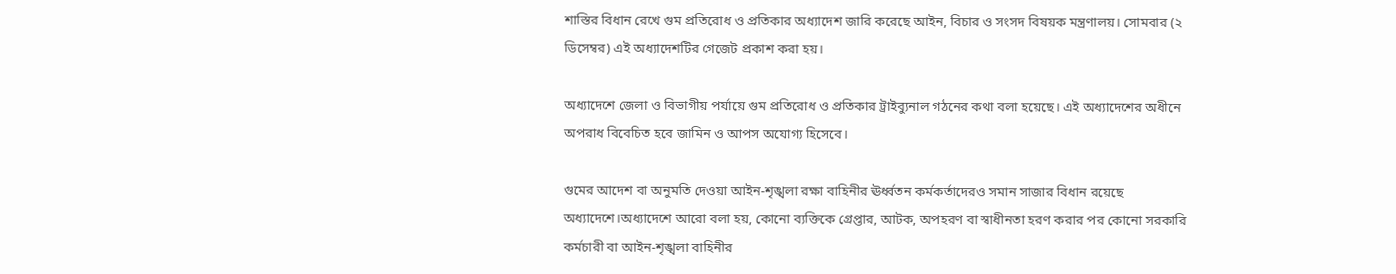শাস্তির বিধান রেখে গুম প্রতিরোধ ও প্রতিকার অধ্যাদেশ জারি করেছে আইন, বিচার ও সংসদ বিষয়ক মন্ত্রণালয়। সোমবার (২ ডিসেম্বর) এই অধ্যাদেশটির গেজেট প্রকাশ করা হয়।

অধ্যাদেশে জেলা ও বিভাগীয় পর্যায়ে গুম প্রতিরোধ ও প্রতিকার ট্রাইব্যুনাল গঠনের কথা বলা হয়েছে। এই অধ্যাদেশের অধীনে অপরাধ বিবেচিত হবে জামিন ও আপস অযোগ্য হিসেবে।

গুমের আদেশ বা অনুমতি দেওয়া আইন-শৃঙ্খলা রক্ষা বাহিনীর ঊর্ধ্বতন কর্মকর্তাদেরও সমান সাজার বিধান রয়েছে অধ্যাদেশে।অধ্যাদেশে আরো বলা হয়, কোনো ব্যক্তিকে গ্রেপ্তার, আটক, অপহরণ বা স্বাধীনতা হরণ করার পর কোনো সরকারি কর্মচারী বা আইন-শৃঙ্খলা বাহিনীর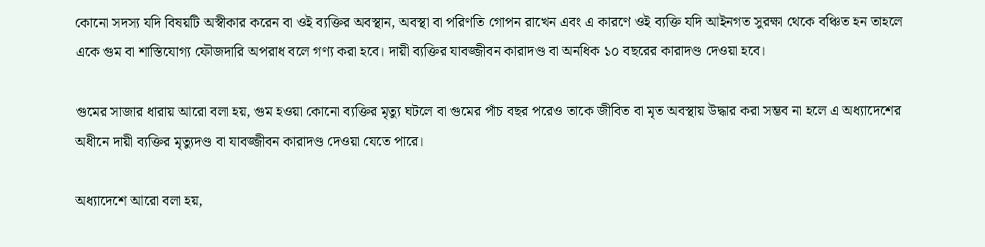কোনো সদস্য যদি বিষয়টি অস্বীকার করেন বা ওই ব্যক্তির অবস্থান, অবস্থা বা পরিণতি গোপন রাখেন এবং এ কারণে ওই ব্যক্তি যদি আইনগত সুরক্ষা থেকে বঞ্চিত হন তাহলে একে গুম বা শাস্তিযোগ্য ফৌজদারি অপরাধ বলে গণ্য করা হবে। দায়ী ব্যক্তির যাবজ্জীবন কারাদণ্ড বা অনধিক ১০ বছরের কারাদণ্ড দেওয়া হবে।

গুমের সাজার ধারায় আরো বলা হয়, গুম হওয়া কোনো ব্যক্তির মৃত্যু ঘটলে বা গুমের পাঁচ বছর পরেও তাকে জীবিত বা মৃত অবস্থায় উদ্ধার করা সম্ভব না হলে এ অধ্যাদেশের অধীনে দায়ী ব্যক্তির মৃত্যুদণ্ড বা যাবজ্জীবন কারাদণ্ড দেওয়া যেতে পারে।

অধ্যাদেশে আরো বলা হয়,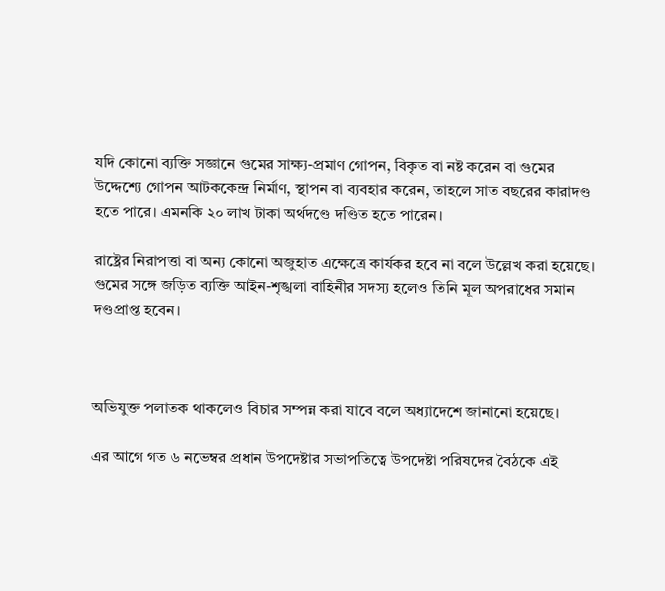যদি কোনো ব্যক্তি সজ্ঞানে গুমের সাক্ষ্য-প্রমাণ গোপন, বিকৃত বা নষ্ট করেন বা গুমের উদ্দেশ্যে গোপন আটককেন্দ্র নির্মাণ, স্থাপন বা ব্যবহার করেন, তাহলে সাত বছরের কারাদণ্ড হতে পারে। এমনকি ২০ লাখ টাকা অর্থদণ্ডে দণ্ডিত হতে পারেন।

রাষ্ট্রের নিরাপত্তা বা অন্য কোনো অজুহাত এক্ষেত্রে কার্যকর হবে না বলে উল্লেখ করা হয়েছে। গুমের সঙ্গে জড়িত ব্যক্তি আইন-শৃঙ্খলা বাহিনীর সদস্য হলেও তিনি মূল অপরাধের সমান দণ্ডপ্রাপ্ত হবেন।



অভিযুক্ত পলাতক থাকলেও বিচার সম্পন্ন করা যাবে বলে অধ্যাদেশে জানানো হয়েছে।

এর আগে গত ৬ নভেম্বর প্রধান উপদেষ্টার সভাপতিত্বে উপদেষ্টা পরিষদের বৈঠকে এই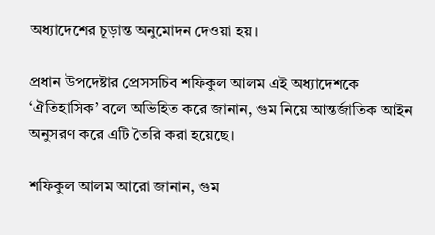অধ্যাদেশের চূড়ান্ত অনুমোদন দেওয়া হয়।

প্রধান উপদেষ্টার প্রেসসচিব শফিকুল আলম এই অধ্যাদেশকে ‘ঐতিহাসিক’ বলে অভিহিত করে জানান, গুম নিয়ে আন্তর্জাতিক আইন অনুসরণ করে এটি তৈরি করা হয়েছে।

শফিকুল আলম আরো জানান, গুম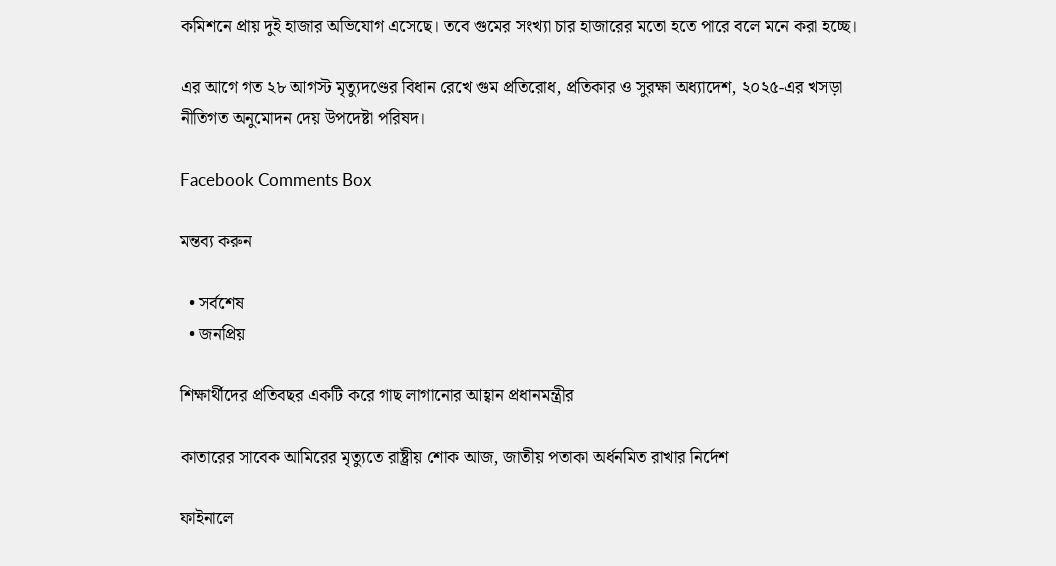কমিশনে প্রায় দুই হাজার অভিযোগ এসেছে। তবে গুমের সংখ্যা চার হাজারের মতো হতে পারে বলে মনে করা হচ্ছে।

এর আগে গত ২৮ আগস্ট মৃত্যুদণ্ডের বিধান রেখে গুম প্রতিরোধ, প্রতিকার ও সুরক্ষা অধ্যাদেশ, ২০২৫-এর খসড়া নীতিগত অনুমোদন দেয় উপদেষ্টা পরিষদ।

Facebook Comments Box

মন্তব্য করুন

  • সর্বশেষ
  • জনপ্রিয়

শিক্ষার্থীদের প্রতিবছর একটি করে গাছ লাগানোর আহ্বান প্রধানমন্ত্রীর

কাতারের সাবেক আমিরের মৃত্যুতে রাষ্ট্রীয় শোক আজ, জাতীয় পতাকা অর্ধনমিত রাখার নির্দেশ

ফাইনালে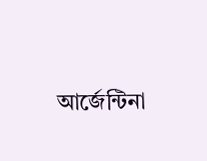আর্জেন্টিনা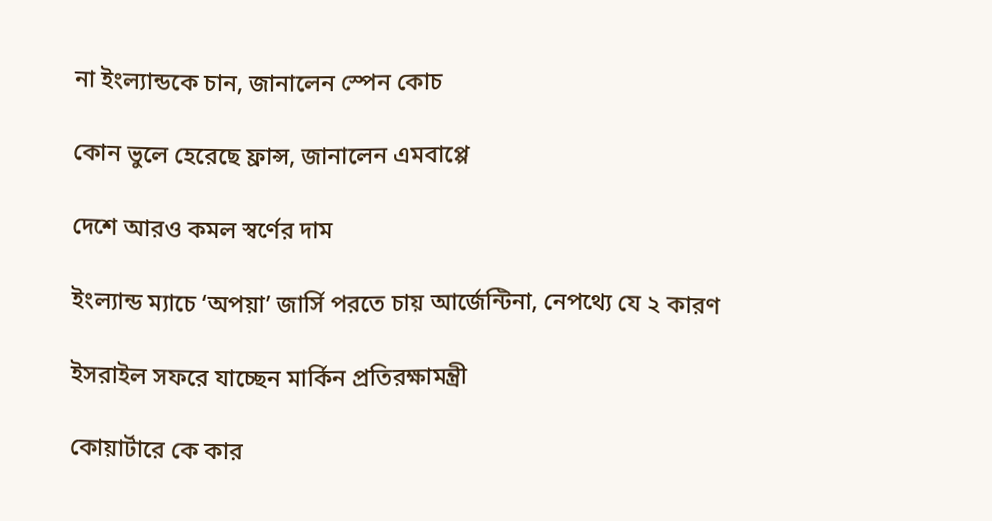না ইংল্যান্ডকে চান, জানালেন স্পেন কোচ

কোন ভুলে হেরেছে ফ্রান্স, জানালেন এমবাপ্পে

দেশে আরও কমল স্বর্ণের দাম

ইংল্যান্ড ম্যাচে ‘অপয়া’ জার্সি পরতে চায় আর্জেন্টিনা, নেপথ্যে যে ২ কারণ

ইসরাইল সফরে যাচ্ছেন মার্কিন প্রতিরক্ষামন্ত্রী

কোয়ার্টারে কে কার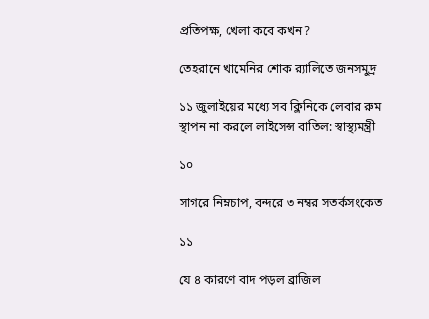প্রতিপক্ষ, খেলা কবে কখন?

তেহরানে খামেনির শোক র‌্যালিতে জনসমুদ্র

১১ জুলাইয়ের মধ্যে সব ক্লিনিকে লেবার রুম স্থাপন না করলে লাইসেন্স বাতিল: স্বাস্থ্যমন্ত্রী

১০

সাগরে নিম্নচাপ, বন্দরে ৩ নম্বর সতর্কসংকেত

১১

যে ৪ কারণে বাদ পড়ল ব্রাজিল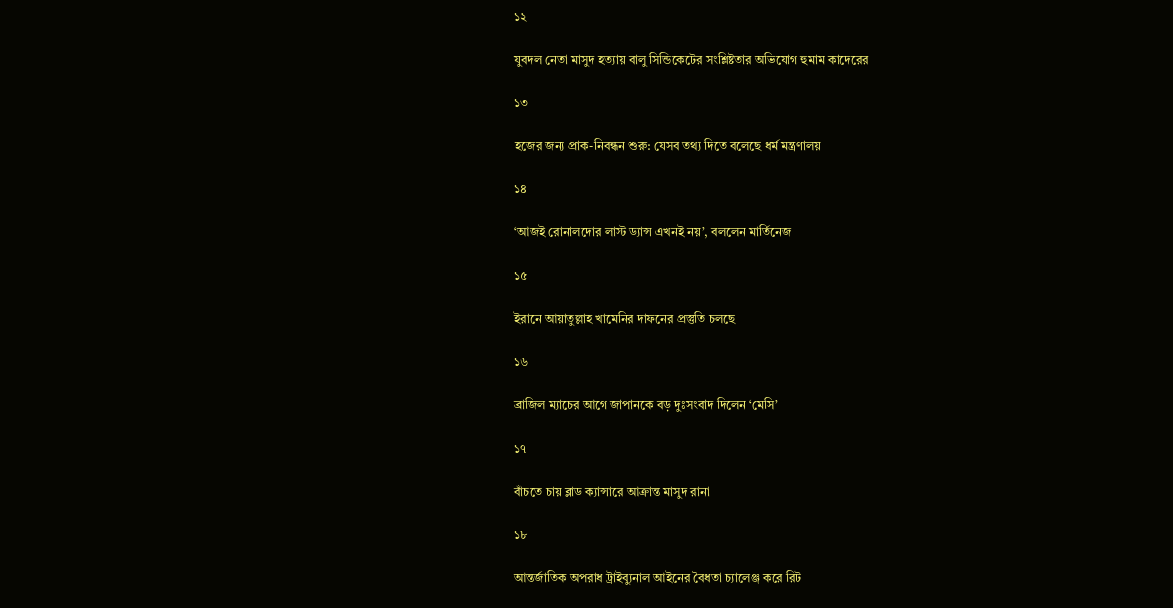১২

যুবদল নেতা মাসুদ হত্যায় বালু সিন্ডিকেটের সংশ্লিষ্টতার অভিযোগ হুমাম কাদেরের

১৩

হজের জন্য প্রাক-নিবন্ধন শুরু: যেসব তথ্য দিতে বলেছে ধর্ম মন্ত্রণালয়

১৪

‘আজই রোনালদোর লাস্ট ড্যান্স এখনই নয়’, বললেন মার্তিনেজ

১৫

ইরানে আয়াতুল্লাহ খামেনির দাফনের প্রস্তুতি চলছে

১৬

ব্রাজিল ম্যাচের আগে জাপানকে বড় দুঃসংবাদ দিলেন ‘মেসি’

১৭

বাঁচতে চায় ব্লাড ক্যান্সারে আক্রান্ত মাসুদ রানা

১৮

আন্তর্জাতিক অপরাধ ট্রাইব্যুনাল আইনের বৈধতা চ্যালেঞ্জ করে রিট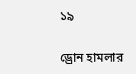১৯

ড্রোন হামলার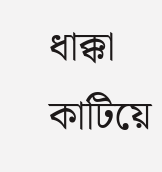ধাক্কা কাটিয়ে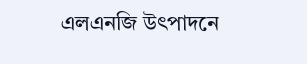এলএনজি উৎপাদনে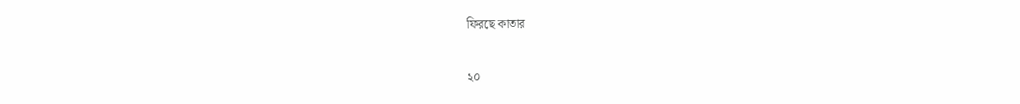ফিরছে কাতার

২০